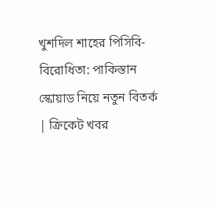খুশদিল শাহের পিসিবি-বিরোধিতা: পাকিস্তান স্কোয়াড নিয়ে নতুন বিতর্ক | ক্রিকেট খবর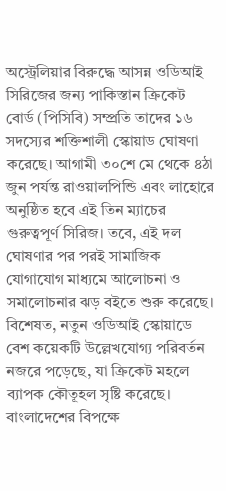অস্ট্রেলিয়ার বিরুদ্ধে আসন্ন ওডিআই সিরিজের জন্য পাকিস্তান ক্রিকেট বোর্ড (পিসিবি) সম্প্রতি তাদের ১৬ সদস্যের শক্তিশালী স্কোয়াড ঘোষণা করেছে। আগামী ৩০শে মে থেকে ৪ঠা জুন পর্যন্ত রাওয়ালপিন্ডি এবং লাহোরে অনুষ্ঠিত হবে এই তিন ম্যাচের গুরুত্বপূর্ণ সিরিজ। তবে, এই দল ঘোষণার পর পরই সামাজিক যোগাযোগ মাধ্যমে আলোচনা ও সমালোচনার ঝড় বইতে শুরু করেছে। বিশেষত, নতুন ওডিআই স্কোয়াডে বেশ কয়েকটি উল্লেখযোগ্য পরিবর্তন নজরে পড়েছে, যা ক্রিকেট মহলে ব্যাপক কৌতূহল সৃষ্টি করেছে।
বাংলাদেশের বিপক্ষে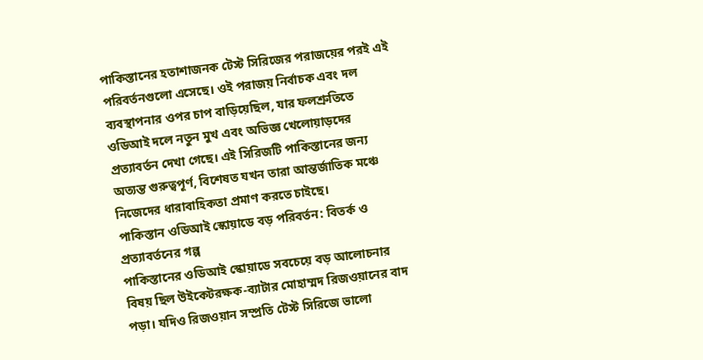পাকিস্তানের হতাশাজনক টেস্ট সিরিজের পরাজয়ের পরই এই পরিবর্তনগুলো এসেছে। ওই পরাজয় নির্বাচক এবং দল ব্যবস্থাপনার ওপর চাপ বাড়িয়েছিল, যার ফলশ্রুতিতে ওডিআই দলে নতুন মুখ এবং অভিজ্ঞ খেলোয়াড়দের প্রত্যাবর্তন দেখা গেছে। এই সিরিজটি পাকিস্তানের জন্য অত্যন্ত গুরুত্বপূর্ণ, বিশেষত যখন তারা আন্তর্জাতিক মঞ্চে নিজেদের ধারাবাহিকতা প্রমাণ করতে চাইছে।
পাকিস্তান ওডিআই স্কোয়াডে বড় পরিবর্তন: বিতর্ক ও প্রত্যাবর্তনের গল্প
পাকিস্তানের ওডিআই স্কোয়াডে সবচেয়ে বড় আলোচনার বিষয় ছিল উইকেটরক্ষক-ব্যাটার মোহাম্মদ রিজওয়ানের বাদ পড়া। যদিও রিজওয়ান সম্প্রতি টেস্ট সিরিজে ভালো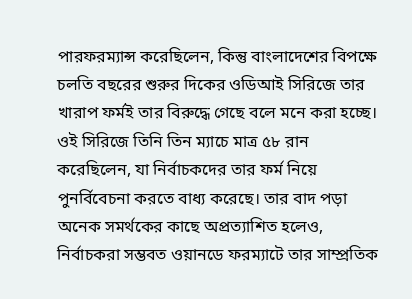পারফরম্যান্স করেছিলেন, কিন্তু বাংলাদেশের বিপক্ষে চলতি বছরের শুরুর দিকের ওডিআই সিরিজে তার খারাপ ফর্মই তার বিরুদ্ধে গেছে বলে মনে করা হচ্ছে। ওই সিরিজে তিনি তিন ম্যাচে মাত্র ৫৮ রান করেছিলেন, যা নির্বাচকদের তার ফর্ম নিয়ে পুনর্বিবেচনা করতে বাধ্য করেছে। তার বাদ পড়া অনেক সমর্থকের কাছে অপ্রত্যাশিত হলেও, নির্বাচকরা সম্ভবত ওয়ানডে ফরম্যাটে তার সাম্প্রতিক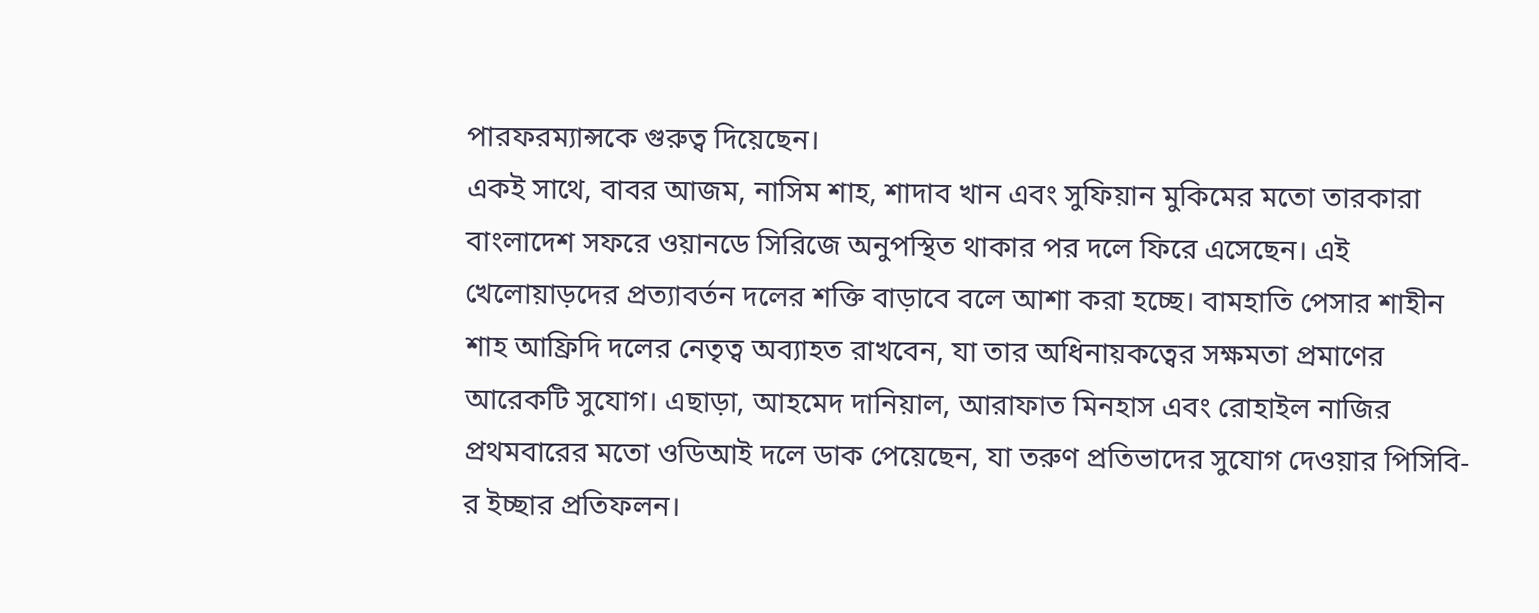পারফরম্যান্সকে গুরুত্ব দিয়েছেন।
একই সাথে, বাবর আজম, নাসিম শাহ, শাদাব খান এবং সুফিয়ান মুকিমের মতো তারকারা বাংলাদেশ সফরে ওয়ানডে সিরিজে অনুপস্থিত থাকার পর দলে ফিরে এসেছেন। এই খেলোয়াড়দের প্রত্যাবর্তন দলের শক্তি বাড়াবে বলে আশা করা হচ্ছে। বামহাতি পেসার শাহীন শাহ আফ্রিদি দলের নেতৃত্ব অব্যাহত রাখবেন, যা তার অধিনায়কত্বের সক্ষমতা প্রমাণের আরেকটি সুযোগ। এছাড়া, আহমেদ দানিয়াল, আরাফাত মিনহাস এবং রোহাইল নাজির প্রথমবারের মতো ওডিআই দলে ডাক পেয়েছেন, যা তরুণ প্রতিভাদের সুযোগ দেওয়ার পিসিবি-র ইচ্ছার প্রতিফলন।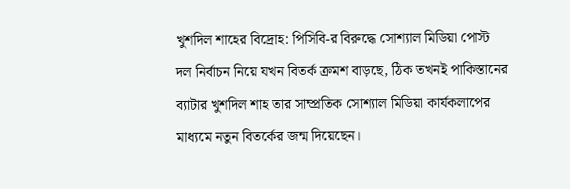খুশদিল শাহের বিদ্রোহ: পিসিবি-র বিরুদ্ধে সোশ্যাল মিডিয়া পোস্ট
দল নির্বাচন নিয়ে যখন বিতর্ক ক্রমশ বাড়ছে, ঠিক তখনই পাকিস্তানের ব্যাটার খুশদিল শাহ তার সাম্প্রতিক সোশ্যাল মিডিয়া কার্যকলাপের মাধ্যমে নতুন বিতর্কের জন্ম দিয়েছেন।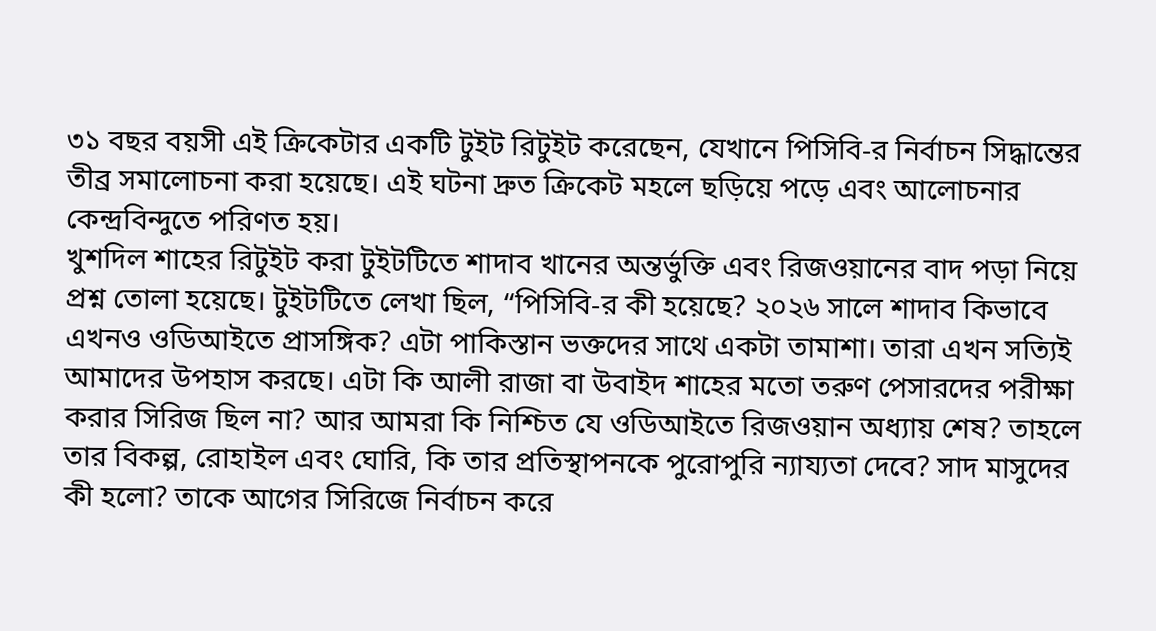৩১ বছর বয়সী এই ক্রিকেটার একটি টুইট রিটুইট করেছেন, যেখানে পিসিবি-র নির্বাচন সিদ্ধান্তের তীব্র সমালোচনা করা হয়েছে। এই ঘটনা দ্রুত ক্রিকেট মহলে ছড়িয়ে পড়ে এবং আলোচনার কেন্দ্রবিন্দুতে পরিণত হয়।
খুশদিল শাহের রিটুইট করা টুইটটিতে শাদাব খানের অন্তর্ভুক্তি এবং রিজওয়ানের বাদ পড়া নিয়ে প্রশ্ন তোলা হয়েছে। টুইটটিতে লেখা ছিল, “পিসিবি-র কী হয়েছে? ২০২৬ সালে শাদাব কিভাবে এখনও ওডিআইতে প্রাসঙ্গিক? এটা পাকিস্তান ভক্তদের সাথে একটা তামাশা। তারা এখন সত্যিই আমাদের উপহাস করছে। এটা কি আলী রাজা বা উবাইদ শাহের মতো তরুণ পেসারদের পরীক্ষা করার সিরিজ ছিল না? আর আমরা কি নিশ্চিত যে ওডিআইতে রিজওয়ান অধ্যায় শেষ? তাহলে তার বিকল্প, রোহাইল এবং ঘোরি, কি তার প্রতিস্থাপনকে পুরোপুরি ন্যায্যতা দেবে? সাদ মাসুদের কী হলো? তাকে আগের সিরিজে নির্বাচন করে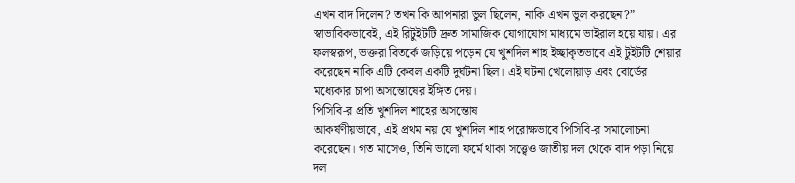এখন বাদ দিলেন? তখন কি আপনারা ভুল ছিলেন, নাকি এখন ভুল করছেন?”
স্বাভাবিকভাবেই, এই রিটুইটটি দ্রুত সামাজিক যোগাযোগ মাধ্যমে ভাইরাল হয়ে যায়। এর ফলস্বরূপ, ভক্তরা বিতর্কে জড়িয়ে পড়েন যে খুশদিল শাহ ইচ্ছাকৃতভাবে এই টুইটটি শেয়ার করেছেন নাকি এটি কেবল একটি দুর্ঘটনা ছিল। এই ঘটনা খেলোয়াড় এবং বোর্ডের মধ্যেকার চাপা অসন্তোষের ইঙ্গিত দেয়।
পিসিবি-র প্রতি খুশদিল শাহের অসন্তোষ
আকর্ষণীয়ভাবে, এই প্রথম নয় যে খুশদিল শাহ পরোক্ষভাবে পিসিবি-র সমালোচনা করেছেন। গত মাসেও, তিনি ভালো ফর্মে থাকা সত্ত্বেও জাতীয় দল থেকে বাদ পড়া নিয়ে দল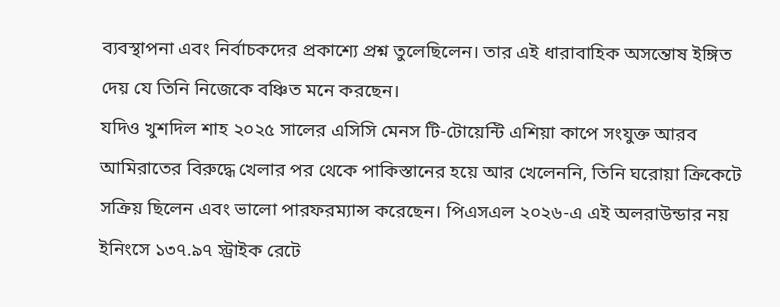ব্যবস্থাপনা এবং নির্বাচকদের প্রকাশ্যে প্রশ্ন তুলেছিলেন। তার এই ধারাবাহিক অসন্তোষ ইঙ্গিত দেয় যে তিনি নিজেকে বঞ্চিত মনে করছেন।
যদিও খুশদিল শাহ ২০২৫ সালের এসিসি মেনস টি-টোয়েন্টি এশিয়া কাপে সংযুক্ত আরব আমিরাতের বিরুদ্ধে খেলার পর থেকে পাকিস্তানের হয়ে আর খেলেননি, তিনি ঘরোয়া ক্রিকেটে সক্রিয় ছিলেন এবং ভালো পারফরম্যান্স করেছেন। পিএসএল ২০২৬-এ এই অলরাউন্ডার নয় ইনিংসে ১৩৭.৯৭ স্ট্রাইক রেটে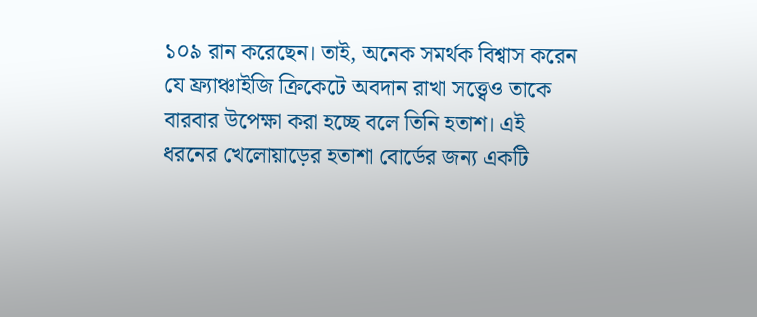১০৯ রান করেছেন। তাই, অনেক সমর্থক বিশ্বাস করেন যে ফ্র্যাঞ্চাইজি ক্রিকেটে অবদান রাখা সত্ত্বেও তাকে বারবার উপেক্ষা করা হচ্ছে বলে তিনি হতাশ। এই ধরনের খেলোয়াড়ের হতাশা বোর্ডের জন্য একটি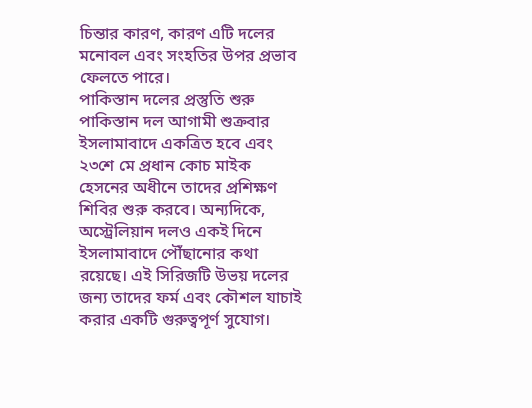চিন্তার কারণ, কারণ এটি দলের মনোবল এবং সংহতির উপর প্রভাব ফেলতে পারে।
পাকিস্তান দলের প্রস্তুতি শুরু
পাকিস্তান দল আগামী শুক্রবার ইসলামাবাদে একত্রিত হবে এবং ২৩শে মে প্রধান কোচ মাইক হেসনের অধীনে তাদের প্রশিক্ষণ শিবির শুরু করবে। অন্যদিকে, অস্ট্রেলিয়ান দলও একই দিনে ইসলামাবাদে পৌঁছানোর কথা রয়েছে। এই সিরিজটি উভয় দলের জন্য তাদের ফর্ম এবং কৌশল যাচাই করার একটি গুরুত্বপূর্ণ সুযোগ।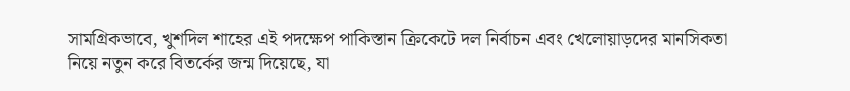সামগ্রিকভাবে, খুশদিল শাহের এই পদক্ষেপ পাকিস্তান ক্রিকেটে দল নির্বাচন এবং খেলোয়াড়দের মানসিকতা নিয়ে নতুন করে বিতর্কের জন্ম দিয়েছে, যা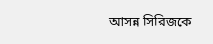আসন্ন সিরিজকে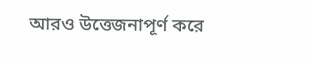আরও উত্তেজনাপূর্ণ করে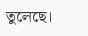তুলেছে।